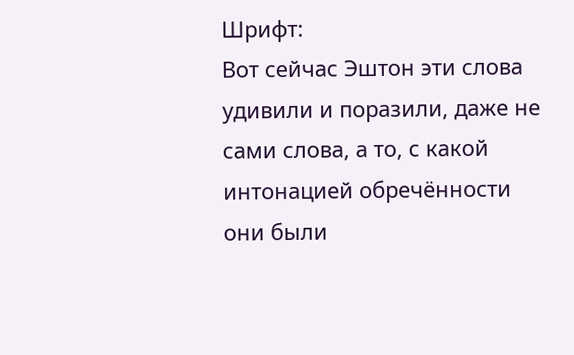Шрифт:
Вот сейчас Эштон эти слова удивили и поразили, даже не сами слова, а то, с какой интонацией обречённости они были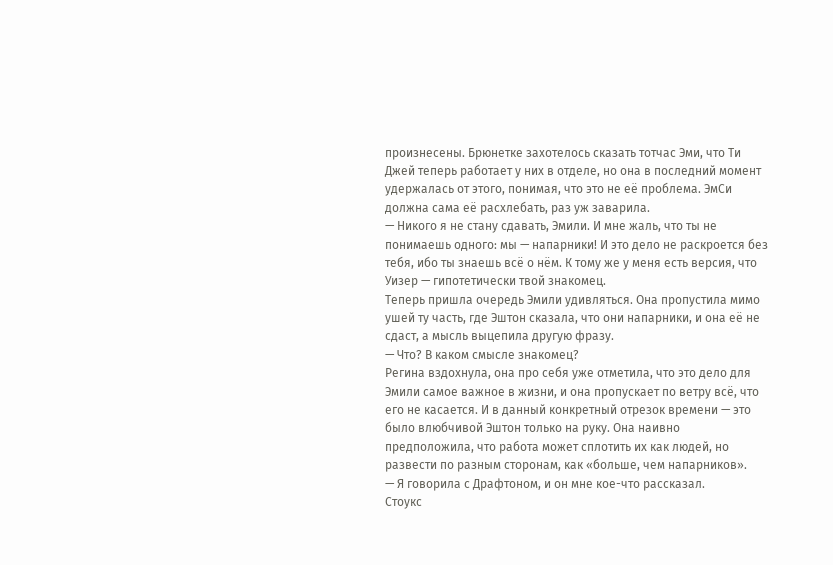произнесены. Брюнетке захотелось сказать тотчас Эми, что Ти Джей теперь работает у них в отделе, но она в последний момент удержалась от этого, понимая, что это не её проблема. ЭмСи должна сама её расхлебать, раз уж заварила.
— Никого я не стану сдавать, Эмили. И мне жаль, что ты не понимаешь одного: мы — напарники! И это дело не раскроется без тебя, ибо ты знаешь всё о нём. К тому же у меня есть версия, что Уизер — гипотетически твой знакомец.
Теперь пришла очередь Эмили удивляться. Она пропустила мимо ушей ту часть, где Эштон сказала, что они напарники, и она её не сдаст, а мысль выцепила другую фразу.
— Что? В каком смысле знакомец?
Регина вздохнула, она про себя уже отметила, что это дело для Эмили самое важное в жизни, и она пропускает по ветру всё, что его не касается. И в данный конкретный отрезок времени — это было влюбчивой Эштон только на руку. Она наивно предположила, что работа может сплотить их как людей, но развести по разным сторонам, как «больше, чем напарников».
— Я говорила с Драфтоном, и он мне кое-что рассказал.
Стоукс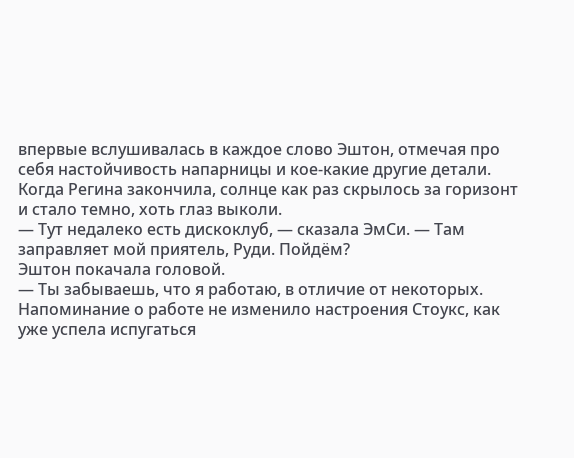впервые вслушивалась в каждое слово Эштон, отмечая про себя настойчивость напарницы и кое-какие другие детали. Когда Регина закончила, солнце как раз скрылось за горизонт и стало темно, хоть глаз выколи.
— Тут недалеко есть дискоклуб, — сказала ЭмСи. — Там заправляет мой приятель, Руди. Пойдём?
Эштон покачала головой.
— Ты забываешь, что я работаю, в отличие от некоторых.
Напоминание о работе не изменило настроения Стоукс, как уже успела испугаться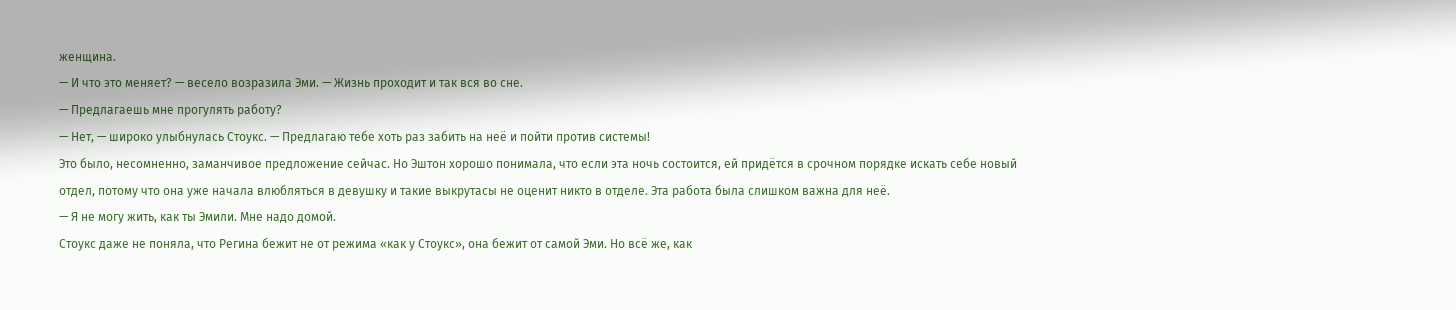женщина.
— И что это меняет? — весело возразила Эми. — Жизнь проходит и так вся во сне.
— Предлагаешь мне прогулять работу?
— Нет, — широко улыбнулась Стоукс. — Предлагаю тебе хоть раз забить на неё и пойти против системы!
Это было, несомненно, заманчивое предложение сейчас. Но Эштон хорошо понимала, что если эта ночь состоится, ей придётся в срочном порядке искать себе новый отдел, потому что она уже начала влюбляться в девушку и такие выкрутасы не оценит никто в отделе. Эта работа была слишком важна для неё.
— Я не могу жить, как ты Эмили. Мне надо домой.
Стоукс даже не поняла, что Регина бежит не от режима «как у Стоукс», она бежит от самой Эми. Но всё же, как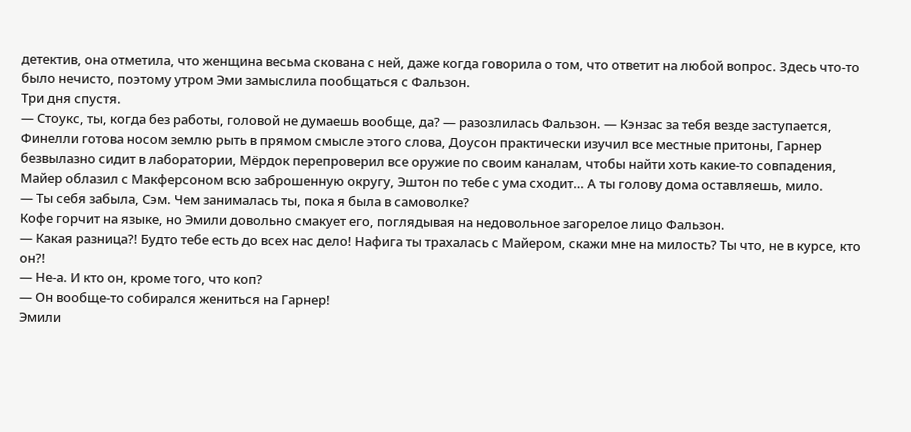детектив, она отметила, что женщина весьма скована с ней, даже когда говорила о том, что ответит на любой вопрос. Здесь что-то было нечисто, поэтому утром Эми замыслила пообщаться с Фальзон.
Три дня спустя.
— Стоукс, ты, когда без работы, головой не думаешь вообще, да? — разозлилась Фальзон. — Кэнзас за тебя везде заступается, Финелли готова носом землю рыть в прямом смысле этого слова, Доусон практически изучил все местные притоны, Гарнер безвылазно сидит в лаборатории, Мёрдок перепроверил все оружие по своим каналам, чтобы найти хоть какие-то совпадения, Майер облазил с Макферсоном всю заброшенную округу, Эштон по тебе с ума сходит… А ты голову дома оставляешь, мило.
— Ты себя забыла, Сэм. Чем занималась ты, пока я была в самоволке?
Кофе горчит на языке, но Эмили довольно смакует его, поглядывая на недовольное загорелое лицо Фальзон.
— Какая разница?! Будто тебе есть до всех нас дело! Нафига ты трахалась с Майером, скажи мне на милость? Ты что, не в курсе, кто он?!
— Не-а. И кто он, кроме того, что коп?
— Он вообще-то собирался жениться на Гарнер!
Эмили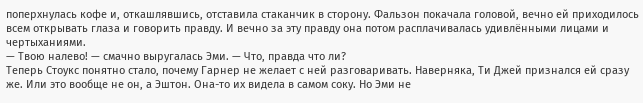поперхнулась кофе и, откашлявшись, отставила стаканчик в сторону. Фальзон покачала головой, вечно ей приходилось всем открывать глаза и говорить правду. И вечно за эту правду она потом расплачивалась удивлёнными лицами и чертыханиями.
— Твою налево! — смачно выругалась Эми. — Что, правда что ли?
Теперь Стоукс понятно стало, почему Гарнер не желает с ней разговаривать. Наверняка, Ти Джей признался ей сразу же. Или это вообще не он, а Эштон. Она-то их видела в самом соку. Но Эми не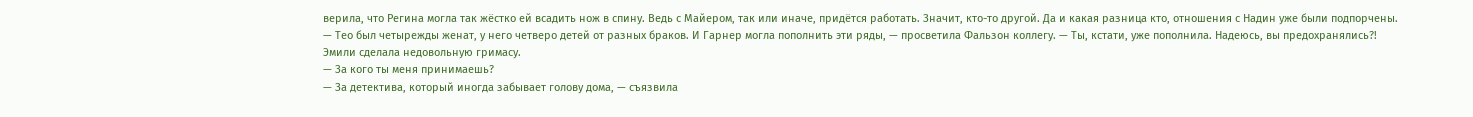верила, что Регина могла так жёстко ей всадить нож в спину. Ведь с Майером, так или иначе, придётся работать. Значит, кто-то другой. Да и какая разница кто, отношения с Надин уже были подпорчены.
— Тео был четырежды женат, у него четверо детей от разных браков. И Гарнер могла пополнить эти ряды, — просветила Фальзон коллегу. — Ты, кстати, уже пополнила. Надеюсь, вы предохранялись?!
Эмили сделала недовольную гримасу.
— За кого ты меня принимаешь?
— За детектива, который иногда забывает голову дома, — съязвила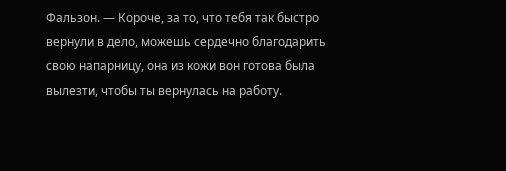Фальзон. — Короче, за то, что тебя так быстро вернули в дело, можешь сердечно благодарить свою напарницу, она из кожи вон готова была вылезти, чтобы ты вернулась на работу.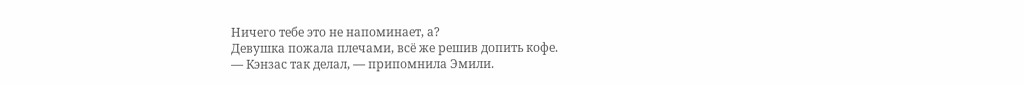Ничего тебе это не напоминает, а?
Девушка пожала плечами, всё же решив допить кофе.
— Кэнзас так делал, — припомнила Эмили.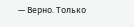— Верно. Только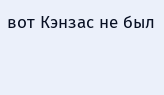вот Кэнзас не был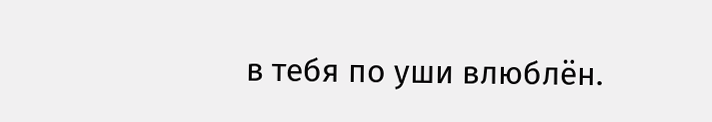в тебя по уши влюблён.